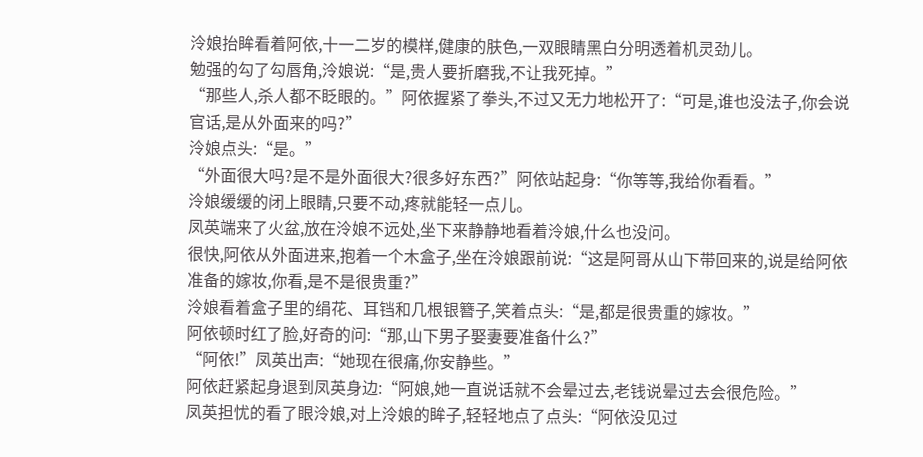泠娘抬眸看着阿依,十一二岁的模样,健康的肤色,一双眼睛黑白分明透着机灵劲儿。
勉强的勾了勾唇角,泠娘说:“是,贵人要折磨我,不让我死掉。”
“那些人,杀人都不眨眼的。”阿依握紧了拳头,不过又无力地松开了:“可是,谁也没法子,你会说官话,是从外面来的吗?”
泠娘点头:“是。”
“外面很大吗?是不是外面很大?很多好东西?”阿依站起身:“你等等,我给你看看。”
泠娘缓缓的闭上眼睛,只要不动,疼就能轻一点儿。
凤英端来了火盆,放在泠娘不远处,坐下来静静地看着泠娘,什么也没问。
很快,阿依从外面进来,抱着一个木盒子,坐在泠娘跟前说:“这是阿哥从山下带回来的,说是给阿依准备的嫁妆,你看,是不是很贵重?”
泠娘看着盒子里的绢花、耳铛和几根银簪子,笑着点头:“是,都是很贵重的嫁妆。”
阿依顿时红了脸,好奇的问:“那,山下男子娶妻要准备什么?”
“阿依!”凤英出声:“她现在很痛,你安静些。”
阿依赶紧起身退到凤英身边:“阿娘,她一直说话就不会晕过去,老钱说晕过去会很危险。”
凤英担忧的看了眼泠娘,对上泠娘的眸子,轻轻地点了点头:“阿依没见过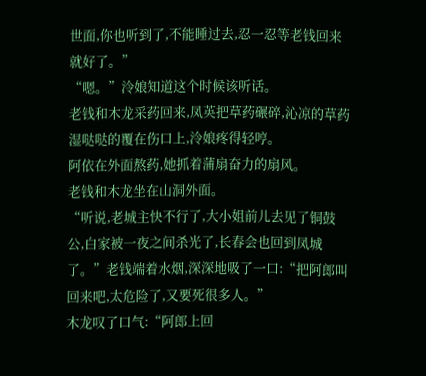世面,你也听到了,不能睡过去,忍一忍等老钱回来就好了。”
“嗯。”泠娘知道这个时候该听话。
老钱和木龙采药回来,凤英把草药碾碎,沁凉的草药湿哒哒的覆在伤口上,泠娘疼得轻哼。
阿依在外面熬药,她抓着蒲扇奋力的扇风。
老钱和木龙坐在山洞外面。
“听说,老城主快不行了,大小姐前儿去见了铜鼓公,白家被一夜之间杀光了,长春会也回到凤城了。”老钱端着水烟,深深地吸了一口:“把阿郎叫回来吧,太危险了,又要死很多人。”
木龙叹了口气:“阿郎上回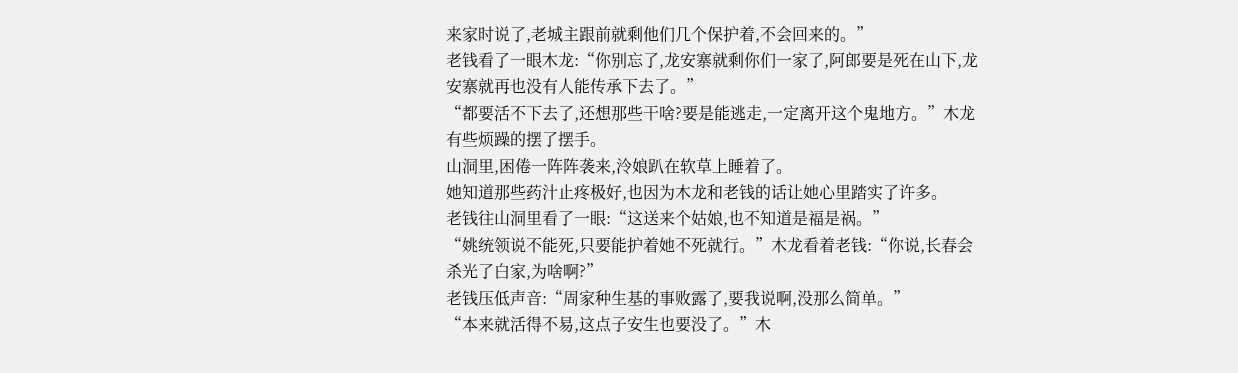来家时说了,老城主跟前就剩他们几个保护着,不会回来的。”
老钱看了一眼木龙:“你别忘了,龙安寨就剩你们一家了,阿郎要是死在山下,龙安寨就再也没有人能传承下去了。”
“都要活不下去了,还想那些干啥?要是能逃走,一定离开这个鬼地方。”木龙有些烦躁的摆了摆手。
山洞里,困倦一阵阵袭来,泠娘趴在软草上睡着了。
她知道那些药汁止疼极好,也因为木龙和老钱的话让她心里踏实了许多。
老钱往山洞里看了一眼:“这送来个姑娘,也不知道是福是祸。”
“姚统领说不能死,只要能护着她不死就行。”木龙看着老钱:“你说,长春会杀光了白家,为啥啊?”
老钱压低声音:“周家种生基的事败露了,要我说啊,没那么简单。”
“本来就活得不易,这点子安生也要没了。”木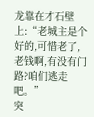龙靠在才石壁上:“老城主是个好的,可惜老了,老钱啊,有没有门路?咱们逃走吧。”
突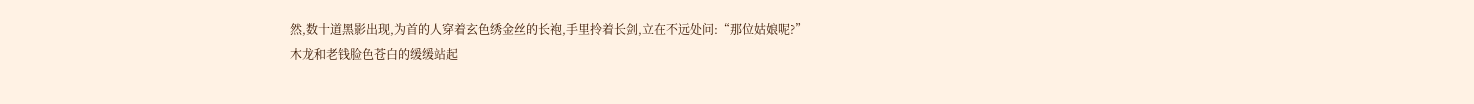然,数十道黑影出现,为首的人穿着玄色绣金丝的长袍,手里拎着长剑,立在不远处问:“那位姑娘呢?”
木龙和老钱脸色苍白的缓缓站起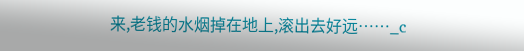来,老钱的水烟掉在地上,滚出去好远……_c